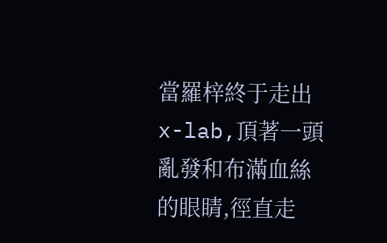當羅梓終于走出x-lab,頂著一頭亂發和布滿血絲的眼睛,徑直走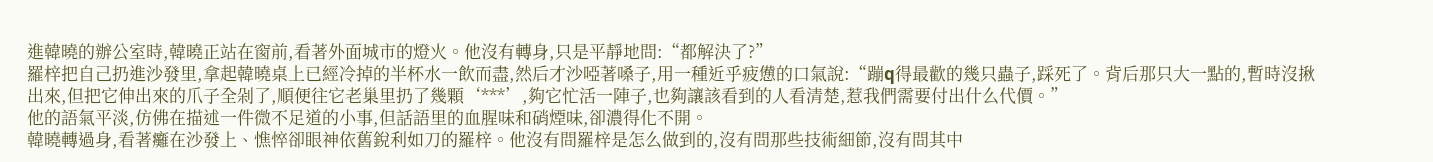進韓曉的辦公室時,韓曉正站在窗前,看著外面城市的燈火。他沒有轉身,只是平靜地問:“都解決了?”
羅梓把自己扔進沙發里,拿起韓曉桌上已經冷掉的半杯水一飲而盡,然后才沙啞著嗓子,用一種近乎疲憊的口氣說:“蹦q得最歡的幾只蟲子,踩死了。背后那只大一點的,暫時沒揪出來,但把它伸出來的爪子全剁了,順便往它老巢里扔了幾顆‘***’,夠它忙活一陣子,也夠讓該看到的人看清楚,惹我們需要付出什么代價。”
他的語氣平淡,仿佛在描述一件微不足道的小事,但話語里的血腥味和硝煙味,卻濃得化不開。
韓曉轉過身,看著癱在沙發上、憔悴卻眼神依舊銳利如刀的羅梓。他沒有問羅梓是怎么做到的,沒有問那些技術細節,沒有問其中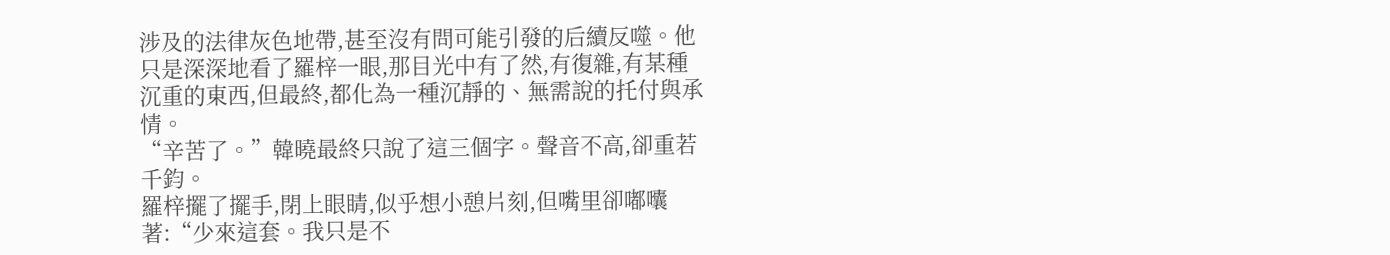涉及的法律灰色地帶,甚至沒有問可能引發的后續反噬。他只是深深地看了羅梓一眼,那目光中有了然,有復雜,有某種沉重的東西,但最終,都化為一種沉靜的、無需說的托付與承情。
“辛苦了。”韓曉最終只說了這三個字。聲音不高,卻重若千鈞。
羅梓擺了擺手,閉上眼睛,似乎想小憩片刻,但嘴里卻嘟囔著:“少來這套。我只是不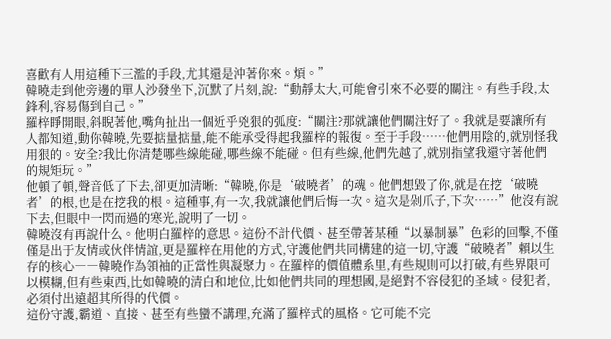喜歡有人用這種下三濫的手段,尤其還是沖著你來。煩。”
韓曉走到他旁邊的單人沙發坐下,沉默了片刻,說:“動靜太大,可能會引來不必要的關注。有些手段,太鋒利,容易傷到自己。”
羅梓睜開眼,斜睨著他,嘴角扯出一個近乎兇狠的弧度:“關注?那就讓他們關注好了。我就是要讓所有人都知道,動你韓曉,先要掂量掂量,能不能承受得起我羅梓的報復。至于手段……他們用陰的,就別怪我用狠的。安全?我比你清楚哪些線能碰,哪些線不能碰。但有些線,他們先越了,就別指望我還守著他們的規矩玩。”
他頓了頓,聲音低了下去,卻更加清晰:“韓曉,你是‘破曉者’的魂。他們想毀了你,就是在挖‘破曉者’的根,也是在挖我的根。這種事,有一次,我就讓他們后悔一次。這次是剁爪子,下次……”他沒有說下去,但眼中一閃而過的寒光,說明了一切。
韓曉沒有再說什么。他明白羅梓的意思。這份不計代價、甚至帶著某種“以暴制暴”色彩的回擊,不僅僅是出于友情或伙伴情誼,更是羅梓在用他的方式,守護他們共同構建的這一切,守護“破曉者”賴以生存的核心――韓曉作為領袖的正當性與凝聚力。在羅梓的價值體系里,有些規則可以打破,有些界限可以模糊,但有些東西,比如韓曉的清白和地位,比如他們共同的理想國,是絕對不容侵犯的圣域。侵犯者,必須付出遠超其所得的代價。
這份守護,霸道、直接、甚至有些蠻不講理,充滿了羅梓式的風格。它可能不完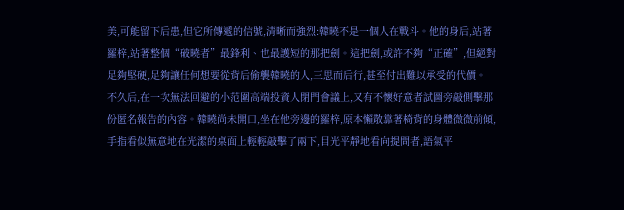美,可能留下后患,但它所傳遞的信號,清晰而強烈:韓曉不是一個人在戰斗。他的身后,站著羅梓,站著整個“破曉者”最鋒利、也最護短的那把劍。這把劍,或許不夠“正確”,但絕對足夠堅硬,足夠讓任何想要從背后偷襲韓曉的人,三思而后行,甚至付出難以承受的代價。
不久后,在一次無法回避的小范圍高端投資人閉門會議上,又有不懷好意者試圖旁敲側擊那份匿名報告的內容。韓曉尚未開口,坐在他旁邊的羅梓,原本懶散靠著椅背的身體微微前傾,手指看似無意地在光潔的桌面上輕輕敲擊了兩下,目光平靜地看向提問者,語氣平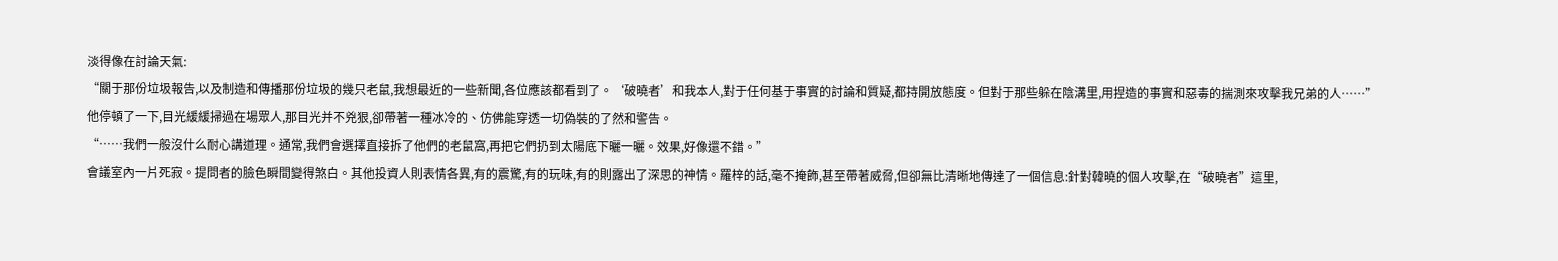淡得像在討論天氣:
“關于那份垃圾報告,以及制造和傳播那份垃圾的幾只老鼠,我想最近的一些新聞,各位應該都看到了。‘破曉者’和我本人,對于任何基于事實的討論和質疑,都持開放態度。但對于那些躲在陰溝里,用捏造的事實和惡毒的揣測來攻擊我兄弟的人……”
他停頓了一下,目光緩緩掃過在場眾人,那目光并不兇狠,卻帶著一種冰冷的、仿佛能穿透一切偽裝的了然和警告。
“……我們一般沒什么耐心講道理。通常,我們會選擇直接拆了他們的老鼠窩,再把它們扔到太陽底下曬一曬。效果,好像還不錯。”
會議室內一片死寂。提問者的臉色瞬間變得煞白。其他投資人則表情各異,有的震驚,有的玩味,有的則露出了深思的神情。羅梓的話,毫不掩飾,甚至帶著威脅,但卻無比清晰地傳達了一個信息:針對韓曉的個人攻擊,在“破曉者”這里,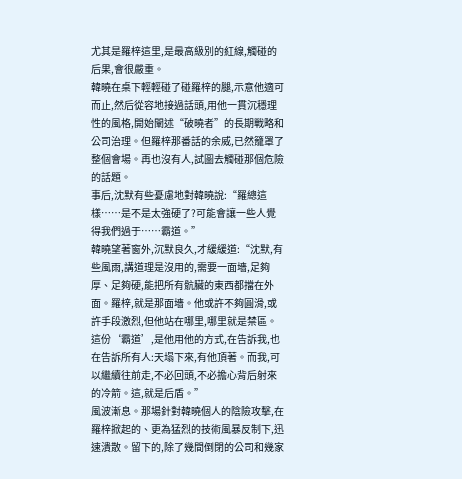尤其是羅梓這里,是最高級別的紅線,觸碰的后果,會很嚴重。
韓曉在桌下輕輕碰了碰羅梓的腿,示意他適可而止,然后從容地接過話頭,用他一貫沉穩理性的風格,開始闡述“破曉者”的長期戰略和公司治理。但羅梓那番話的余威,已然籠罩了整個會場。再也沒有人,試圖去觸碰那個危險的話題。
事后,沈默有些憂慮地對韓曉說:“羅總這樣……是不是太強硬了?可能會讓一些人覺得我們過于……霸道。”
韓曉望著窗外,沉默良久,才緩緩道:“沈默,有些風雨,講道理是沒用的,需要一面墻,足夠厚、足夠硬,能把所有骯臟的東西都擋在外面。羅梓,就是那面墻。他或許不夠圓滑,或許手段激烈,但他站在哪里,哪里就是禁區。這份‘霸道’,是他用他的方式,在告訴我,也在告訴所有人:天塌下來,有他頂著。而我,可以繼續往前走,不必回頭,不必擔心背后射來的冷箭。這,就是后盾。”
風波漸息。那場針對韓曉個人的陰險攻擊,在羅梓掀起的、更為猛烈的技術風暴反制下,迅速潰散。留下的,除了幾間倒閉的公司和幾家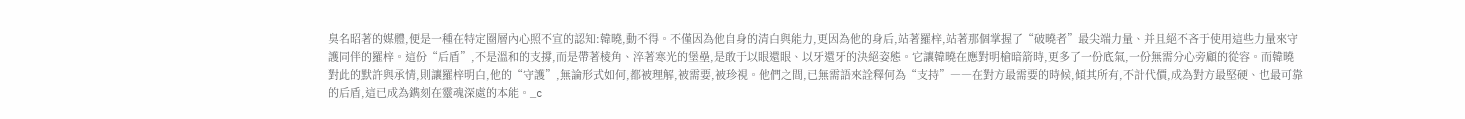臭名昭著的媒體,便是一種在特定圈層內心照不宣的認知:韓曉,動不得。不僅因為他自身的清白與能力,更因為他的身后,站著羅梓,站著那個掌握了“破曉者”最尖端力量、并且絕不吝于使用這些力量來守護同伴的羅梓。這份“后盾”,不是溫和的支撐,而是帶著棱角、淬著寒光的堡壘,是敢于以眼還眼、以牙還牙的決絕姿態。它讓韓曉在應對明槍暗箭時,更多了一份底氣,一份無需分心旁顧的從容。而韓曉對此的默許與承情,則讓羅梓明白,他的“守護”,無論形式如何,都被理解,被需要,被珍視。他們之間,已無需語來詮釋何為“支持”――在對方最需要的時候,傾其所有,不計代價,成為對方最堅硬、也最可靠的后盾,這已成為鐫刻在靈魂深處的本能。_c